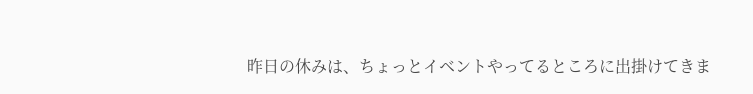昨日の休みは、ちょっとイベントやってるところに出掛けてきま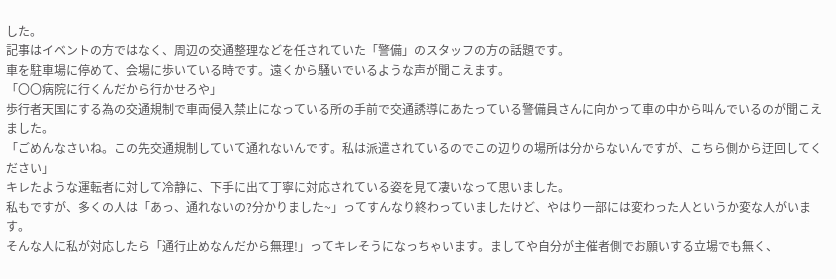した。
記事はイベントの方ではなく、周辺の交通整理などを任されていた「警備」のスタッフの方の話題です。
車を駐車場に停めて、会場に歩いている時です。遠くから騒いでいるような声が聞こえます。
「〇〇病院に行くんだから行かせろや」
歩行者天国にする為の交通規制で車両侵入禁止になっている所の手前で交通誘導にあたっている警備員さんに向かって車の中から叫んでいるのが聞こえました。
「ごめんなさいね。この先交通規制していて通れないんです。私は派遣されているのでこの辺りの場所は分からないんですが、こちら側から迂回してください」
キレたような運転者に対して冷静に、下手に出て丁寧に対応されている姿を見て凄いなって思いました。
私もですが、多くの人は「あっ、通れないの?分かりました~」ってすんなり終わっていましたけど、やはり一部には変わった人というか変な人がいます。
そんな人に私が対応したら「通行止めなんだから無理!」ってキレそうになっちゃいます。ましてや自分が主催者側でお願いする立場でも無く、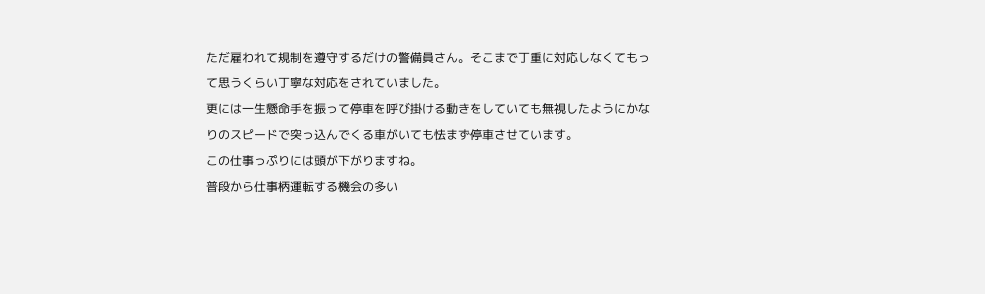ただ雇われて規制を遵守するだけの警備員さん。そこまで丁重に対応しなくてもって思うくらい丁寧な対応をされていました。
更には一生懸命手を振って停車を呼び掛ける動きをしていても無視したようにかなりのスピードで突っ込んでくる車がいても怯まず停車させています。
この仕事っぷりには頭が下がりますね。
普段から仕事柄運転する機会の多い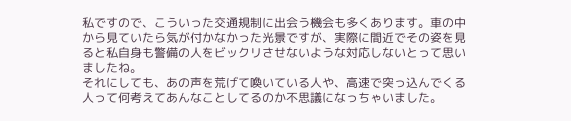私ですので、こういった交通規制に出会う機会も多くあります。車の中から見ていたら気が付かなかった光景ですが、実際に間近でその姿を見ると私自身も警備の人をビックリさせないような対応しないとって思いましたね。
それにしても、あの声を荒げて喚いている人や、高速で突っ込んでくる人って何考えてあんなことしてるのか不思議になっちゃいました。